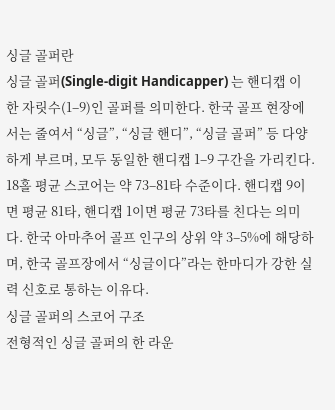싱글 골퍼란
싱글 골퍼(Single-digit Handicapper) 는 핸디캡 이 한 자릿수(1–9)인 골퍼를 의미한다. 한국 골프 현장에서는 줄여서 “싱글”, “싱글 핸디”, “싱글 골퍼” 등 다양하게 부르며, 모두 동일한 핸디캡 1–9 구간을 가리킨다.
18홀 평균 스코어는 약 73–81타 수준이다. 핸디캡 9이면 평균 81타, 핸디캡 1이면 평균 73타를 친다는 의미다. 한국 아마추어 골프 인구의 상위 약 3–5%에 해당하며, 한국 골프장에서 “싱글이다”라는 한마디가 강한 실력 신호로 통하는 이유다.
싱글 골퍼의 스코어 구조
전형적인 싱글 골퍼의 한 라운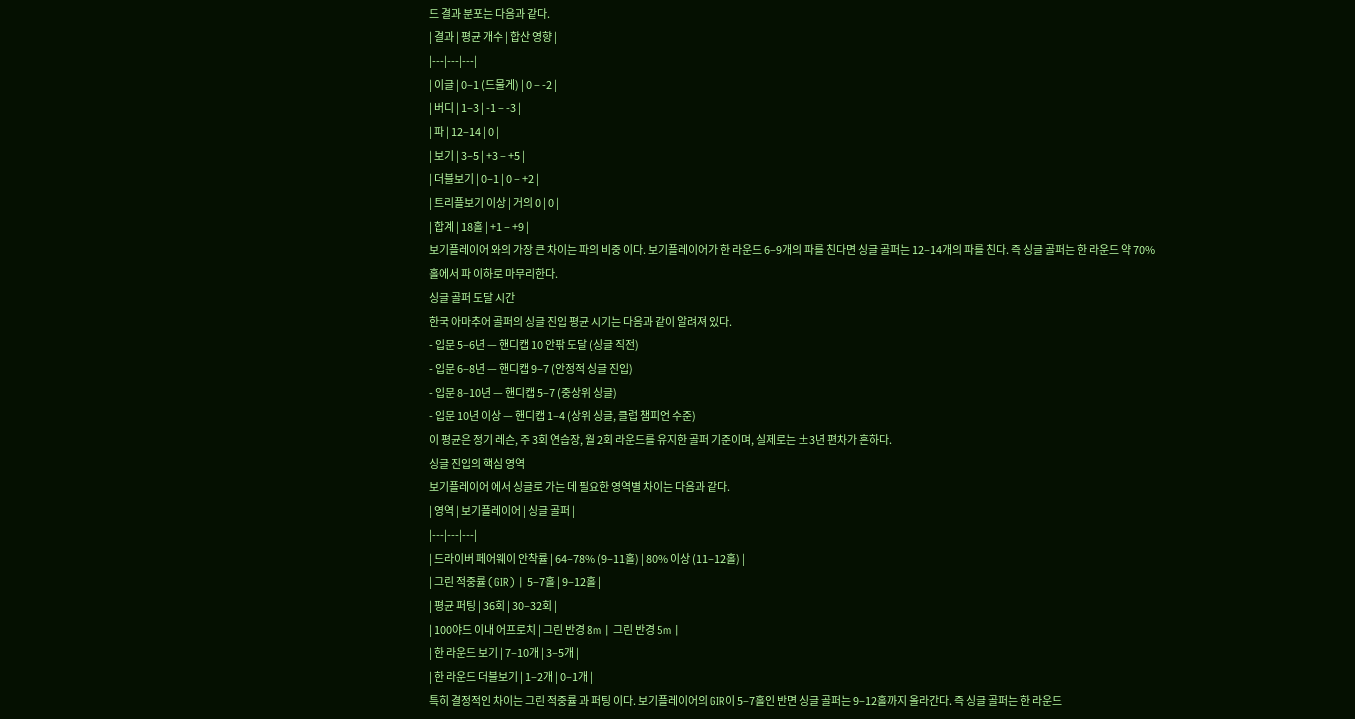드 결과 분포는 다음과 같다.
| 결과 | 평균 개수 | 합산 영향 |
|---|---|---|
| 이글 | 0–1 (드물게) | 0 – -2 |
| 버디 | 1–3 | -1 – -3 |
| 파 | 12–14 | 0 |
| 보기 | 3–5 | +3 – +5 |
| 더블보기 | 0–1 | 0 – +2 |
| 트리플보기 이상 | 거의 0 | 0 |
| 합계 | 18홀 | +1 – +9 |
보기플레이어 와의 가장 큰 차이는 파의 비중 이다. 보기플레이어가 한 라운드 6–9개의 파를 친다면 싱글 골퍼는 12–14개의 파를 친다. 즉 싱글 골퍼는 한 라운드 약 70% 홀에서 파 이하로 마무리한다.
싱글 골퍼 도달 시간
한국 아마추어 골퍼의 싱글 진입 평균 시기는 다음과 같이 알려져 있다.
- 입문 5–6년 — 핸디캡 10 안팎 도달 (싱글 직전)
- 입문 6–8년 — 핸디캡 9–7 (안정적 싱글 진입)
- 입문 8–10년 — 핸디캡 5–7 (중상위 싱글)
- 입문 10년 이상 — 핸디캡 1–4 (상위 싱글, 클럽 챔피언 수준)
이 평균은 정기 레슨, 주 3회 연습장, 월 2회 라운드를 유지한 골퍼 기준이며, 실제로는 ±3년 편차가 흔하다.
싱글 진입의 핵심 영역
보기플레이어 에서 싱글로 가는 데 필요한 영역별 차이는 다음과 같다.
| 영역 | 보기플레이어 | 싱글 골퍼 |
|---|---|---|
| 드라이버 페어웨이 안착률 | 64–78% (9–11홀) | 80% 이상 (11–12홀) |
| 그린 적중률 (GIR) | 5–7홀 | 9–12홀 |
| 평균 퍼팅 | 36회 | 30–32회 |
| 100야드 이내 어프로치 | 그린 반경 8m | 그린 반경 5m |
| 한 라운드 보기 | 7–10개 | 3–5개 |
| 한 라운드 더블보기 | 1–2개 | 0–1개 |
특히 결정적인 차이는 그린 적중률 과 퍼팅 이다. 보기플레이어의 GIR이 5–7홀인 반면 싱글 골퍼는 9–12홀까지 올라간다. 즉 싱글 골퍼는 한 라운드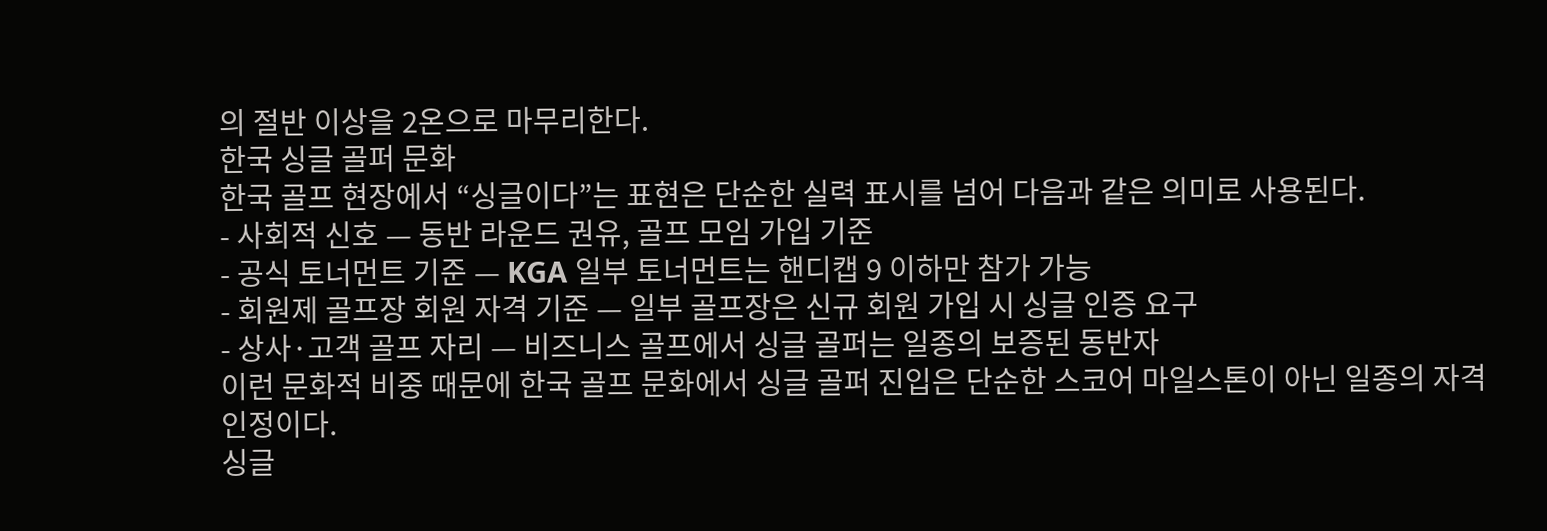의 절반 이상을 2온으로 마무리한다.
한국 싱글 골퍼 문화
한국 골프 현장에서 “싱글이다”는 표현은 단순한 실력 표시를 넘어 다음과 같은 의미로 사용된다.
- 사회적 신호 — 동반 라운드 권유, 골프 모임 가입 기준
- 공식 토너먼트 기준 — KGA 일부 토너먼트는 핸디캡 9 이하만 참가 가능
- 회원제 골프장 회원 자격 기준 — 일부 골프장은 신규 회원 가입 시 싱글 인증 요구
- 상사·고객 골프 자리 — 비즈니스 골프에서 싱글 골퍼는 일종의 보증된 동반자
이런 문화적 비중 때문에 한국 골프 문화에서 싱글 골퍼 진입은 단순한 스코어 마일스톤이 아닌 일종의 자격 인정이다.
싱글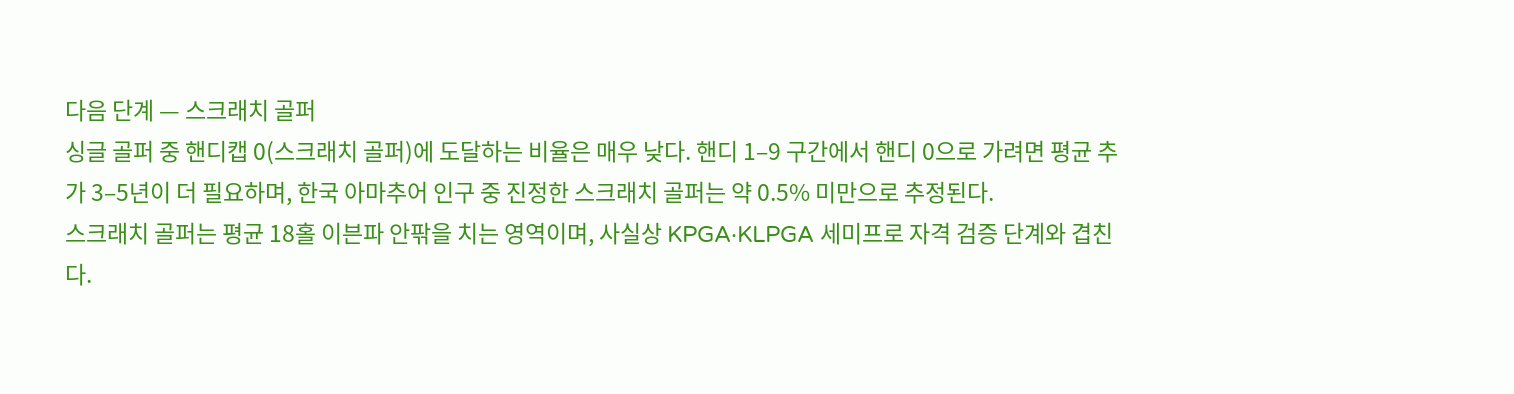다음 단계 — 스크래치 골퍼
싱글 골퍼 중 핸디캡 0(스크래치 골퍼)에 도달하는 비율은 매우 낮다. 핸디 1–9 구간에서 핸디 0으로 가려면 평균 추가 3–5년이 더 필요하며, 한국 아마추어 인구 중 진정한 스크래치 골퍼는 약 0.5% 미만으로 추정된다.
스크래치 골퍼는 평균 18홀 이븐파 안팎을 치는 영역이며, 사실상 KPGA·KLPGA 세미프로 자격 검증 단계와 겹친다.